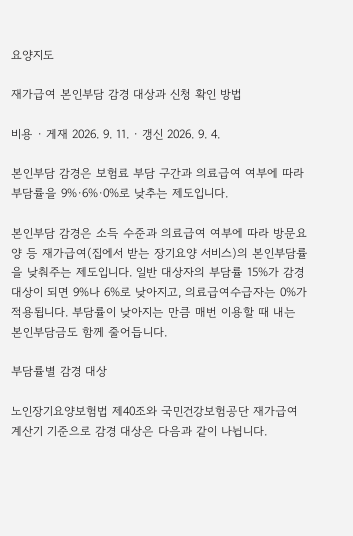요양지도

재가급여 본인부담 감경 대상과 신청 확인 방법

비용 · 게재 2026. 9. 11. · 갱신 2026. 9. 4.

본인부담 감경은 보험료 부담 구간과 의료급여 여부에 따라 부담률을 9%·6%·0%로 낮추는 제도입니다.

본인부담 감경은 소득 수준과 의료급여 여부에 따라 방문요양 등 재가급여(집에서 받는 장기요양 서비스)의 본인부담률을 낮춰주는 제도입니다. 일반 대상자의 부담률 15%가 감경 대상이 되면 9%나 6%로 낮아지고, 의료급여수급자는 0%가 적용됩니다. 부담률이 낮아지는 만큼 매번 이용할 때 내는 본인부담금도 함께 줄어듭니다.

부담률별 감경 대상

노인장기요양보험법 제40조와 국민건강보험공단 재가급여 계산기 기준으로 감경 대상은 다음과 같이 나뉩니다.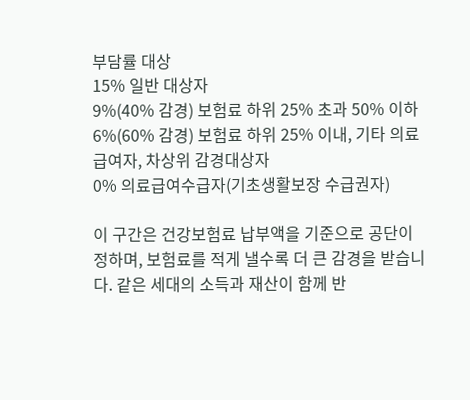부담률 대상
15% 일반 대상자
9%(40% 감경) 보험료 하위 25% 초과 50% 이하
6%(60% 감경) 보험료 하위 25% 이내, 기타 의료급여자, 차상위 감경대상자
0% 의료급여수급자(기초생활보장 수급권자)

이 구간은 건강보험료 납부액을 기준으로 공단이 정하며, 보험료를 적게 낼수록 더 큰 감경을 받습니다. 같은 세대의 소득과 재산이 함께 반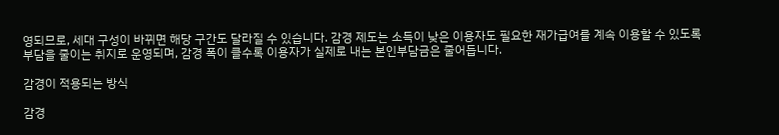영되므로, 세대 구성이 바뀌면 해당 구간도 달라질 수 있습니다. 감경 제도는 소득이 낮은 이용자도 필요한 재가급여를 계속 이용할 수 있도록 부담을 줄이는 취지로 운영되며, 감경 폭이 클수록 이용자가 실제로 내는 본인부담금은 줄어듭니다.

감경이 적용되는 방식

감경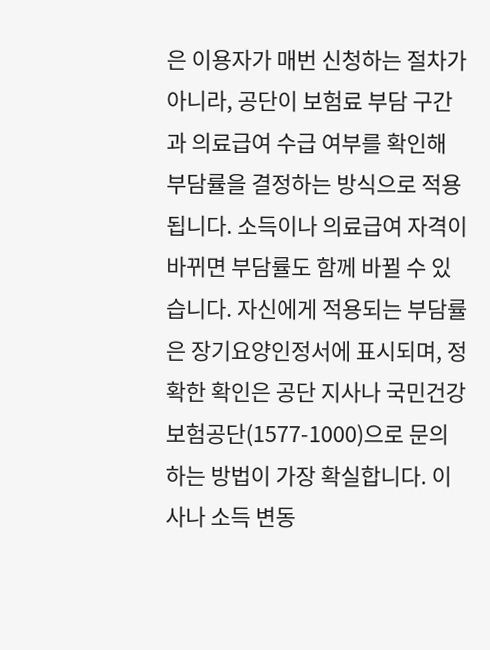은 이용자가 매번 신청하는 절차가 아니라, 공단이 보험료 부담 구간과 의료급여 수급 여부를 확인해 부담률을 결정하는 방식으로 적용됩니다. 소득이나 의료급여 자격이 바뀌면 부담률도 함께 바뀔 수 있습니다. 자신에게 적용되는 부담률은 장기요양인정서에 표시되며, 정확한 확인은 공단 지사나 국민건강보험공단(1577-1000)으로 문의하는 방법이 가장 확실합니다. 이사나 소득 변동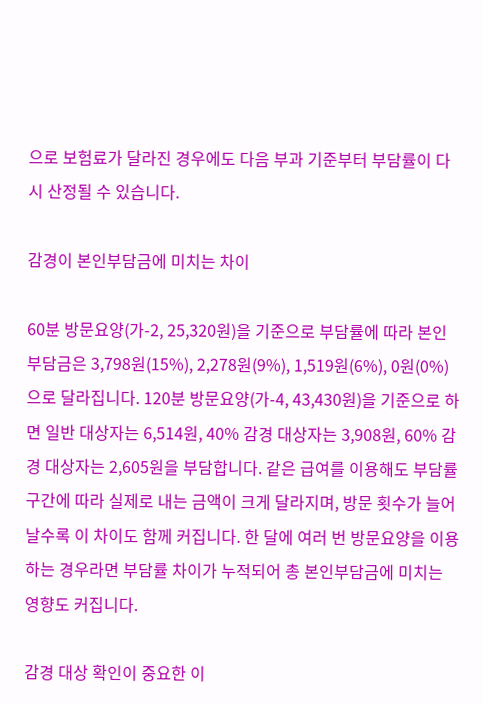으로 보험료가 달라진 경우에도 다음 부과 기준부터 부담률이 다시 산정될 수 있습니다.

감경이 본인부담금에 미치는 차이

60분 방문요양(가-2, 25,320원)을 기준으로 부담률에 따라 본인부담금은 3,798원(15%), 2,278원(9%), 1,519원(6%), 0원(0%)으로 달라집니다. 120분 방문요양(가-4, 43,430원)을 기준으로 하면 일반 대상자는 6,514원, 40% 감경 대상자는 3,908원, 60% 감경 대상자는 2,605원을 부담합니다. 같은 급여를 이용해도 부담률 구간에 따라 실제로 내는 금액이 크게 달라지며, 방문 횟수가 늘어날수록 이 차이도 함께 커집니다. 한 달에 여러 번 방문요양을 이용하는 경우라면 부담률 차이가 누적되어 총 본인부담금에 미치는 영향도 커집니다.

감경 대상 확인이 중요한 이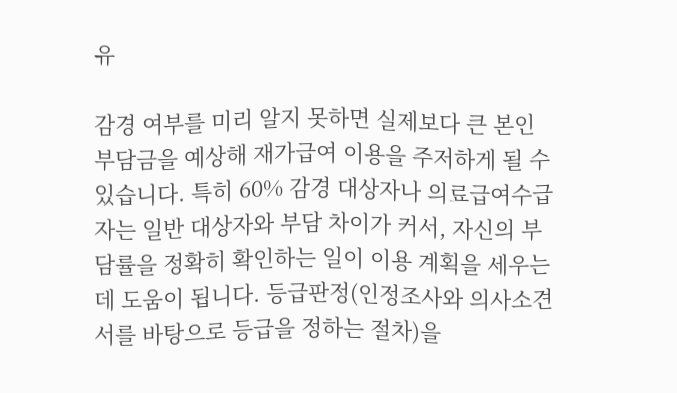유

감경 여부를 미리 알지 못하면 실제보다 큰 본인부담금을 예상해 재가급여 이용을 주저하게 될 수 있습니다. 특히 60% 감경 대상자나 의료급여수급자는 일반 대상자와 부담 차이가 커서, 자신의 부담률을 정확히 확인하는 일이 이용 계획을 세우는 데 도움이 됩니다. 등급판정(인정조사와 의사소견서를 바탕으로 등급을 정하는 절차)을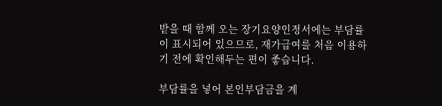받을 때 함께 오는 장기요양인정서에는 부담률이 표시되어 있으므로, 재가급여를 처음 이용하기 전에 확인해두는 편이 좋습니다.

부담률을 넣어 본인부담금을 계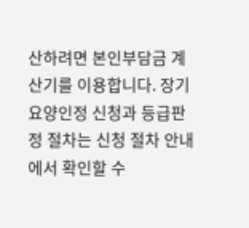산하려면 본인부담금 계산기를 이용합니다. 장기요양인정 신청과 등급판정 절차는 신청 절차 안내에서 확인할 수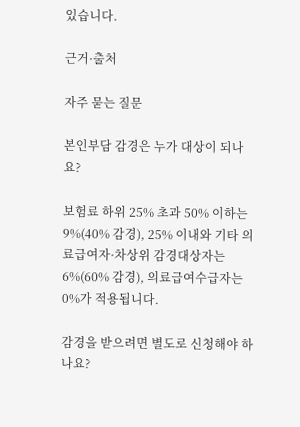있습니다.

근거·출처

자주 묻는 질문

본인부담 감경은 누가 대상이 되나요?

보험료 하위 25% 초과 50% 이하는 9%(40% 감경), 25% 이내와 기타 의료급여자·차상위 감경대상자는 6%(60% 감경), 의료급여수급자는 0%가 적용됩니다.

감경을 받으려면 별도로 신청해야 하나요?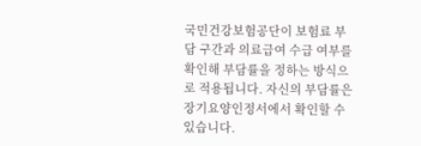국민건강보험공단이 보험료 부담 구간과 의료급여 수급 여부를 확인해 부담률을 정하는 방식으로 적용됩니다. 자신의 부담률은 장기요양인정서에서 확인할 수 있습니다.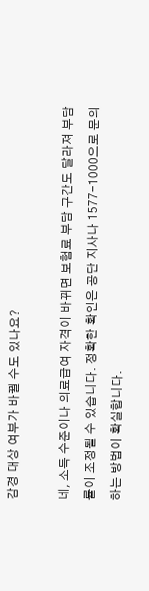감경 대상 여부가 바뀔 수도 있나요?

네, 소득 수준이나 의료급여 자격이 바뀌면 보험료 부담 구간도 달라져 부담률이 조정될 수 있습니다. 정확한 확인은 공단 지사나 1577-1000으로 문의하는 방법이 확실합니다.